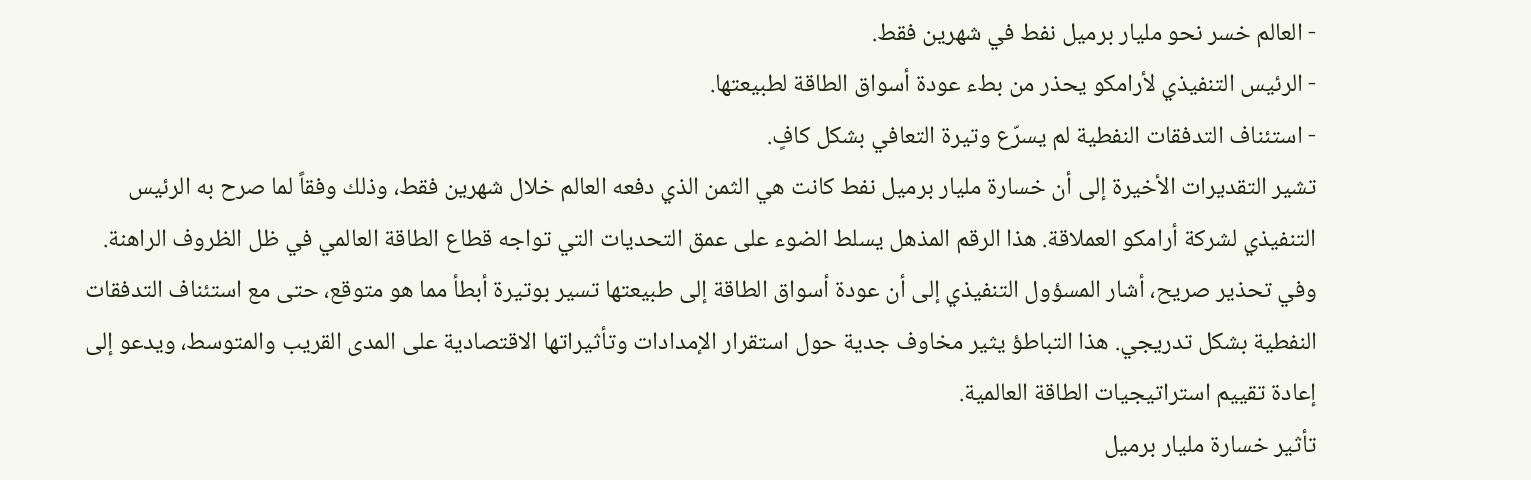- العالم خسر نحو مليار برميل نفط في شهرين فقط.
- الرئيس التنفيذي لأرامكو يحذر من بطء عودة أسواق الطاقة لطبيعتها.
- استئناف التدفقات النفطية لم يسرّع وتيرة التعافي بشكل كافٍ.
تشير التقديرات الأخيرة إلى أن خسارة مليار برميل نفط كانت هي الثمن الذي دفعه العالم خلال شهرين فقط، وذلك وفقاً لما صرح به الرئيس التنفيذي لشركة أرامكو العملاقة. هذا الرقم المذهل يسلط الضوء على عمق التحديات التي تواجه قطاع الطاقة العالمي في ظل الظروف الراهنة.
وفي تحذير صريح، أشار المسؤول التنفيذي إلى أن عودة أسواق الطاقة إلى طبيعتها تسير بوتيرة أبطأ مما هو متوقع، حتى مع استئناف التدفقات النفطية بشكل تدريجي. هذا التباطؤ يثير مخاوف جدية حول استقرار الإمدادات وتأثيراتها الاقتصادية على المدى القريب والمتوسط، ويدعو إلى إعادة تقييم استراتيجيات الطاقة العالمية.
تأثير خسارة مليار برميل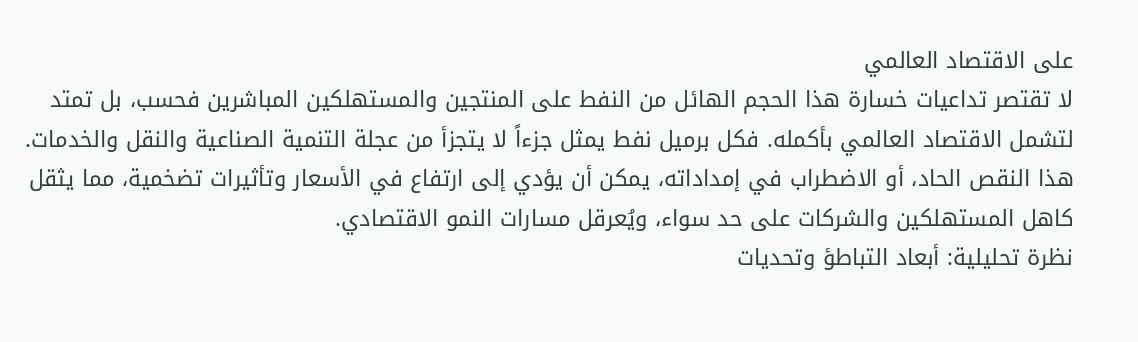على الاقتصاد العالمي
لا تقتصر تداعيات خسارة هذا الحجم الهائل من النفط على المنتجين والمستهلكين المباشرين فحسب، بل تمتد لتشمل الاقتصاد العالمي بأكمله. فكل برميل نفط يمثل جزءاً لا يتجزأ من عجلة التنمية الصناعية والنقل والخدمات. هذا النقص الحاد، أو الاضطراب في إمداداته، يمكن أن يؤدي إلى ارتفاع في الأسعار وتأثيرات تضخمية، مما يثقل كاهل المستهلكين والشركات على حد سواء، ويُعرقل مسارات النمو الاقتصادي.
نظرة تحليلية: أبعاد التباطؤ وتحديات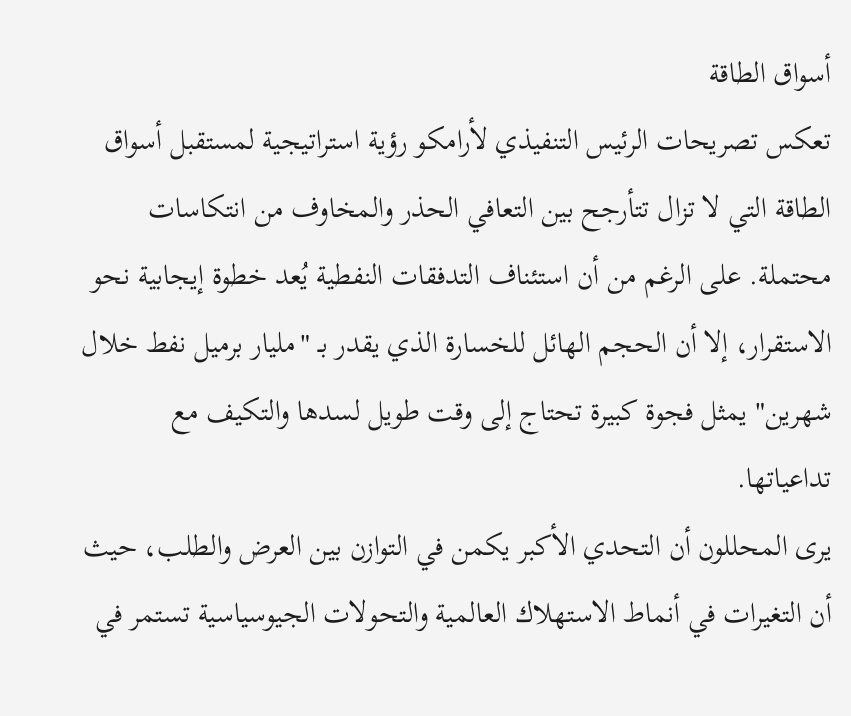أسواق الطاقة
تعكس تصريحات الرئيس التنفيذي لأرامكو رؤية استراتيجية لمستقبل أسواق الطاقة التي لا تزال تتأرجح بين التعافي الحذر والمخاوف من انتكاسات محتملة. على الرغم من أن استئناف التدفقات النفطية يُعد خطوة إيجابية نحو الاستقرار، إلا أن الحجم الهائل للخسارة الذي يقدر بـ "مليار برميل نفط خلال شهرين" يمثل فجوة كبيرة تحتاج إلى وقت طويل لسدها والتكيف مع تداعياتها.
يرى المحللون أن التحدي الأكبر يكمن في التوازن بين العرض والطلب، حيث أن التغيرات في أنماط الاستهلاك العالمية والتحولات الجيوسياسية تستمر في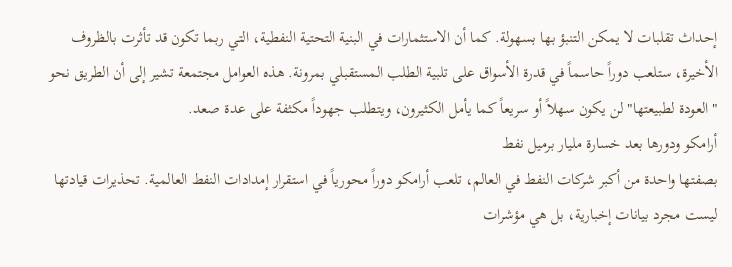إحداث تقلبات لا يمكن التنبؤ بها بسهولة. كما أن الاستثمارات في البنية التحتية النفطية، التي ربما تكون قد تأثرت بالظروف الأخيرة، ستلعب دوراً حاسماً في قدرة الأسواق على تلبية الطلب المستقبلي بمرونة. هذه العوامل مجتمعة تشير إلى أن الطريق نحو "العودة لطبيعتها" لن يكون سهلاً أو سريعاً كما يأمل الكثيرون، ويتطلب جهوداً مكثفة على عدة صعد.
أرامكو ودورها بعد خسارة مليار برميل نفط
بصفتها واحدة من أكبر شركات النفط في العالم، تلعب أرامكو دوراً محورياً في استقرار إمدادات النفط العالمية. تحذيرات قيادتها ليست مجرد بيانات إخبارية، بل هي مؤشرات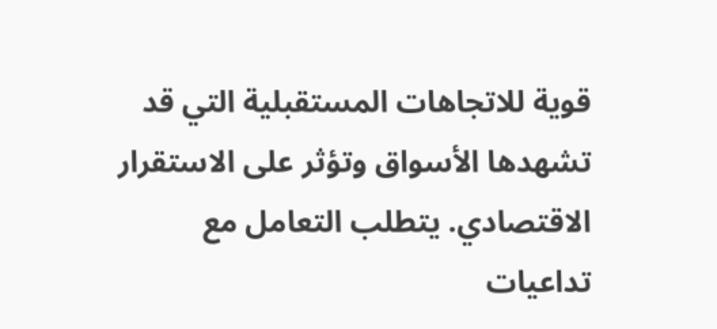قوية للاتجاهات المستقبلية التي قد تشهدها الأسواق وتؤثر على الاستقرار الاقتصادي. يتطلب التعامل مع تداعيات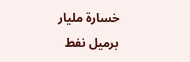خسارة مليار برميل نفط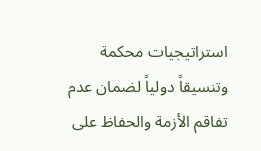استراتيجيات محكمة وتنسيقاً دولياً لضمان عدم تفاقم الأزمة والحفاظ على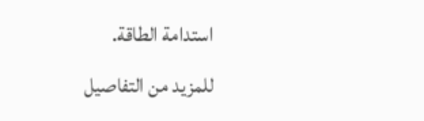استدامة الطاقة.
للمزيد من التفاصيل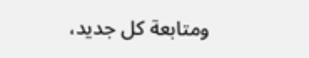ومتابعة كل جديد،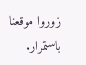زوروا موقعنا باستمرار.